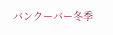バンクーバー冬季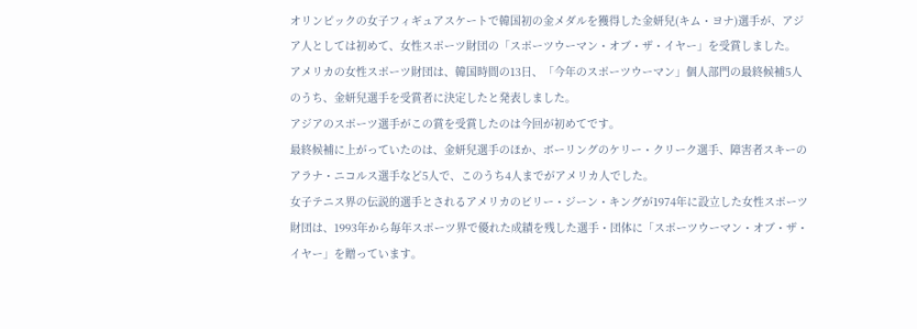オリンピックの女子フィギュアスケートで韓国初の金メダルを獲得した金妍兒(キム・ヨナ)選手が、アジア人としては初めて、女性スポーツ財団の「スポーツウーマン・オブ・ザ・イヤー」を受賞しました。
アメリカの女性スポーツ財団は、韓国時間の13日、「今年のスポーツウーマン」個人部門の最終候補5人のうち、金妍兒選手を受賞者に決定したと発表しました。
アジアのスポーツ選手がこの賞を受賞したのは今回が初めてです。
最終候補に上がっていたのは、金妍兒選手のほか、ボーリングのケリー・クリーク選手、障害者スキーのアラナ・ニコルス選手など5人で、このうち4人までがアメリカ人でした。
女子テニス界の伝説的選手とされるアメリカのビリー・ジーン・キングが1974年に設立した女性スポーツ財団は、1993年から毎年スポーツ界で優れた成績を残した選手・団体に「スポーツウーマン・オブ・ザ・イヤー」を贈っています。